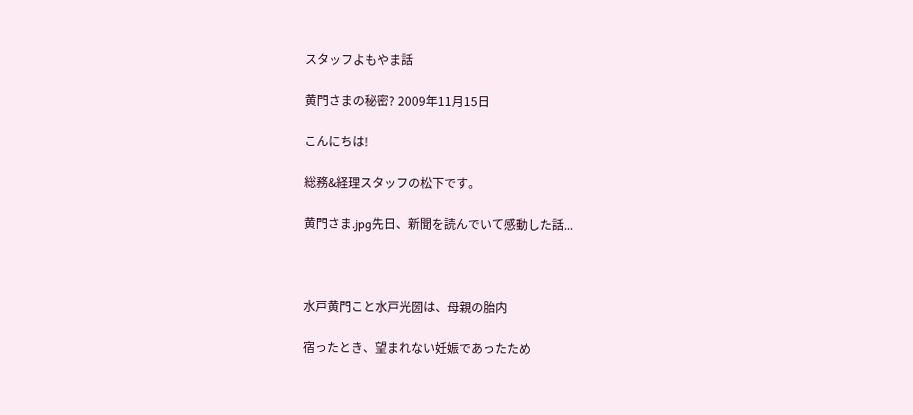スタッフよもやま話

黄門さまの秘密? 2009年11月15日

こんにちは!

総務&経理スタッフの松下です。

黄門さま.jpg先日、新聞を読んでいて感動した話...



水戸黄門こと水戸光圀は、母親の胎内

宿ったとき、望まれない妊娠であったため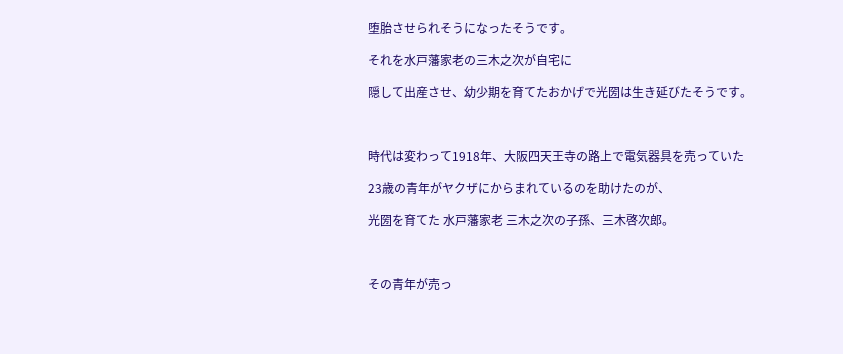堕胎させられそうになったそうです。

それを水戸藩家老の三木之次が自宅に

隠して出産させ、幼少期を育てたおかげで光圀は生き延びたそうです。



時代は変わって1918年、大阪四天王寺の路上で電気器具を売っていた

23歳の青年がヤクザにからまれているのを助けたのが、

光圀を育てた 水戸藩家老 三木之次の子孫、三木啓次郎。



その青年が売っ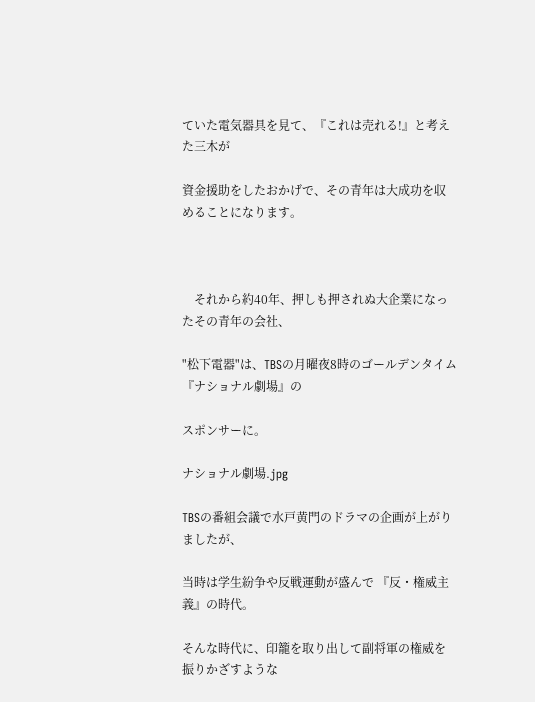ていた電気器具を見て、『これは売れる!』と考えた三木が

資金援助をしたおかげで、その青年は大成功を収めることになります。



    それから約40年、押しも押されぬ大企業になったその青年の会社、

"松下電器"は、TBSの月曜夜8時のゴールデンタイム『ナショナル劇場』の

スポンサーに。

ナショナル劇場.jpg

TBSの番組会議で水戸黄門のドラマの企画が上がりましたが、

当時は学生紛争や反戦運動が盛んで 『反・権威主義』の時代。

そんな時代に、印籠を取り出して副将軍の権威を振りかざすような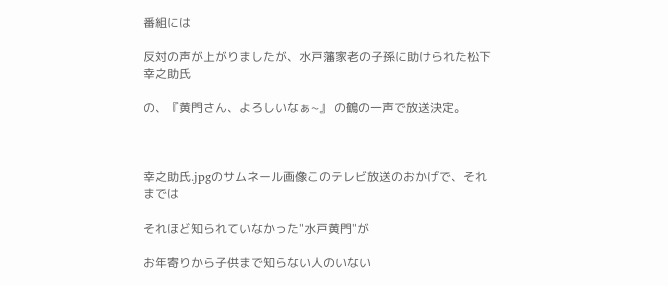番組には

反対の声が上がりましたが、水戸藩家老の子孫に助けられた松下幸之助氏

の、『黄門さん、よろしいなぁ~』 の鶴の一声で放送決定。



幸之助氏.jpgのサムネール画像このテレビ放送のおかげで、それまでは

それほど知られていなかった"水戸黄門"が

お年寄りから子供まで知らない人のいない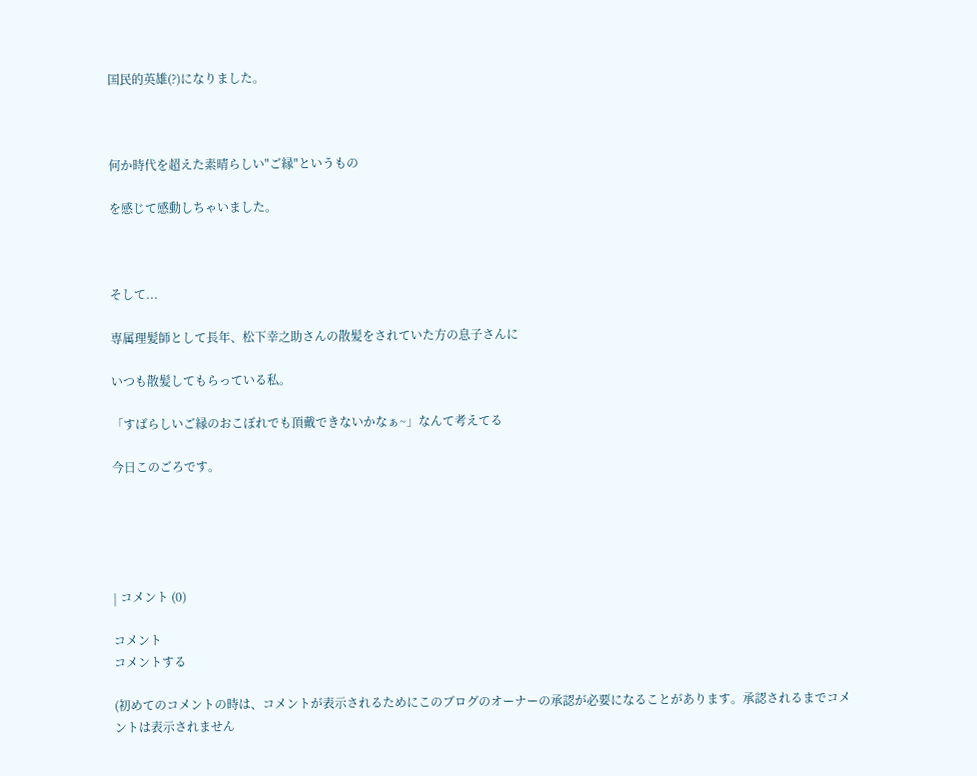国民的英雄(?)になりました。



何か時代を超えた素晴らしい"ご縁"というもの

を感じて感動しちゃいました。



そして...

専属理髪師として長年、松下幸之助さんの散髪をされていた方の息子さんに

いつも散髪してもらっている私。

「すばらしいご縁のおこぼれでも頂戴できないかなぁ~」なんて考えてる

今日このごろです。





| コメント (0)

コメント
コメントする

(初めてのコメントの時は、コメントが表示されるためにこのブログのオーナーの承認が必要になることがあります。承認されるまでコメントは表示されません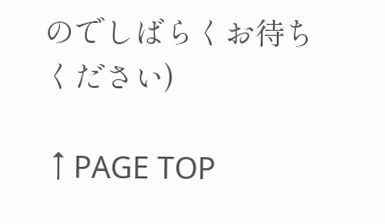のでしばらくお待ちください)

↑PAGE TOP